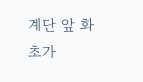계단 앞 화초가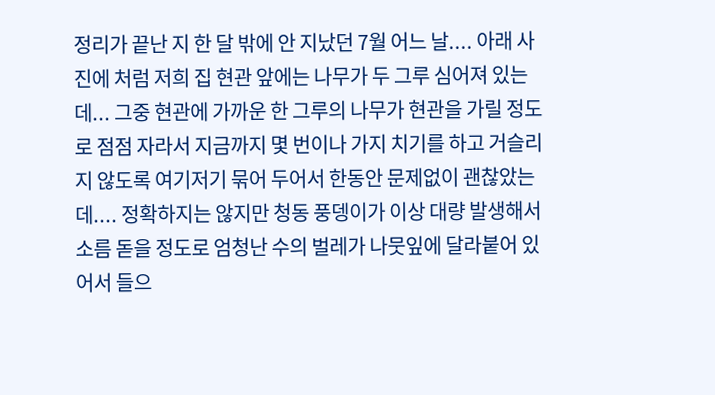정리가 끝난 지 한 달 밖에 안 지났던 7월 어느 날.... 아래 사진에 처럼 저희 집 현관 앞에는 나무가 두 그루 심어져 있는데... 그중 현관에 가까운 한 그루의 나무가 현관을 가릴 정도로 점점 자라서 지금까지 몇 번이나 가지 치기를 하고 거슬리지 않도록 여기저기 묶어 두어서 한동안 문제없이 괜찮았는데.... 정확하지는 않지만 청동 풍뎅이가 이상 대량 발생해서 소름 돋을 정도로 엄청난 수의 벌레가 나뭇잎에 달라붙어 있어서 들으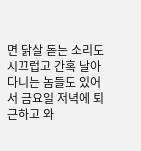면 닭살 돋는 소리도 시끄럽고 간혹 날아다니는 놈들도 있어서 금요일 저녁에 퇴근하고 와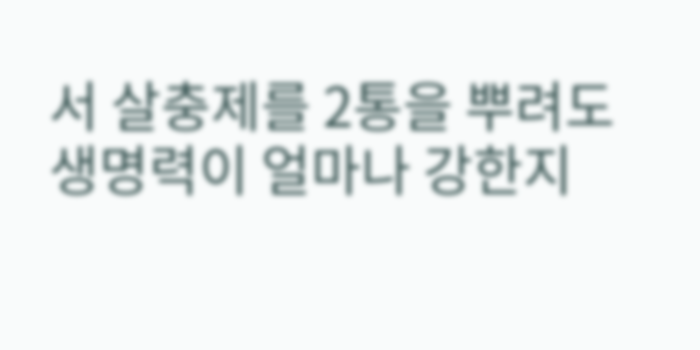서 살충제를 2통을 뿌려도 생명력이 얼마나 강한지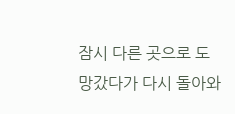잠시 다른 곳으로 도망갔다가 다시 돌아와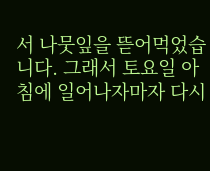서 나뭇잎을 뜯어먹었습니다. 그래서 토요일 아침에 일어나자마자 다시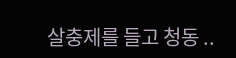살충제를 들고 청동 ..